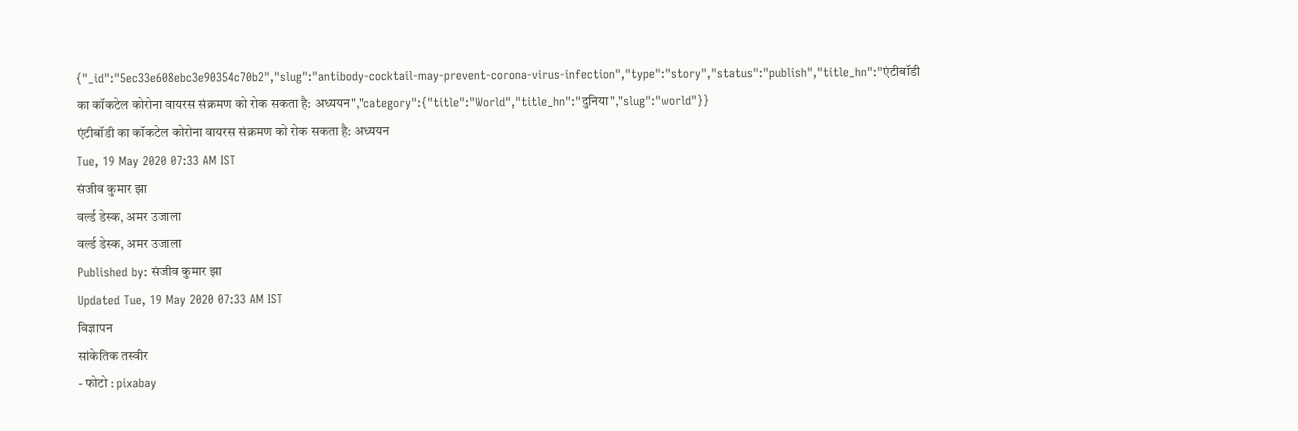{"_id":"5ec33e608ebc3e90354c70b2","slug":"antibody-cocktail-may-prevent-corona-virus-infection","type":"story","status":"publish","title_hn":"एंटीबॉडी का कॉकटेल कोरोना वायरस संक्रमण को रोक सकता है: अध्ययन","category":{"title":"World","title_hn":"दुनिया","slug":"world"}}
एंटीबॉडी का कॉकटेल कोरोना वायरस संक्रमण को रोक सकता है: अध्ययन
Tue, 19 May 2020 07:33 AM IST
संजीव कुमार झा
वर्ल्ड डेस्क, अमर उजाला
वर्ल्ड डेस्क, अमर उजाला
Published by: संजीव कुमार झा
Updated Tue, 19 May 2020 07:33 AM IST
विज्ञापन
सांकेतिक तस्वीर
- फोटो : pixabay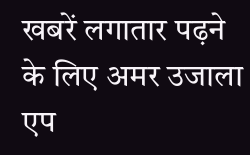खबरें लगातार पढ़ने के लिए अमर उजाला एप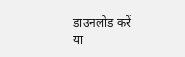डाउनलोड करें
या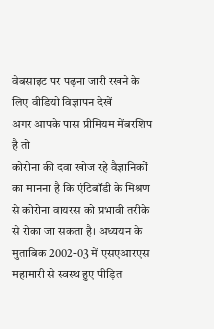वेबसाइट पर पढ़ना जारी रखने के लिए वीडियो विज्ञापन देखें
अगर आपके पास प्रीमियम मेंबरशिप है तो
कोरोना की दवा खोज रहे वैज्ञानिकों का मानना है कि एंटिबॉडी के मिश्रण से कोरोना वायरस को प्रभावी तरीके से रोका जा सकता है। अध्ययन के मुताबिक 2002-03 में एसएआरएस महामारी से स्वस्थ हुए पीड़ित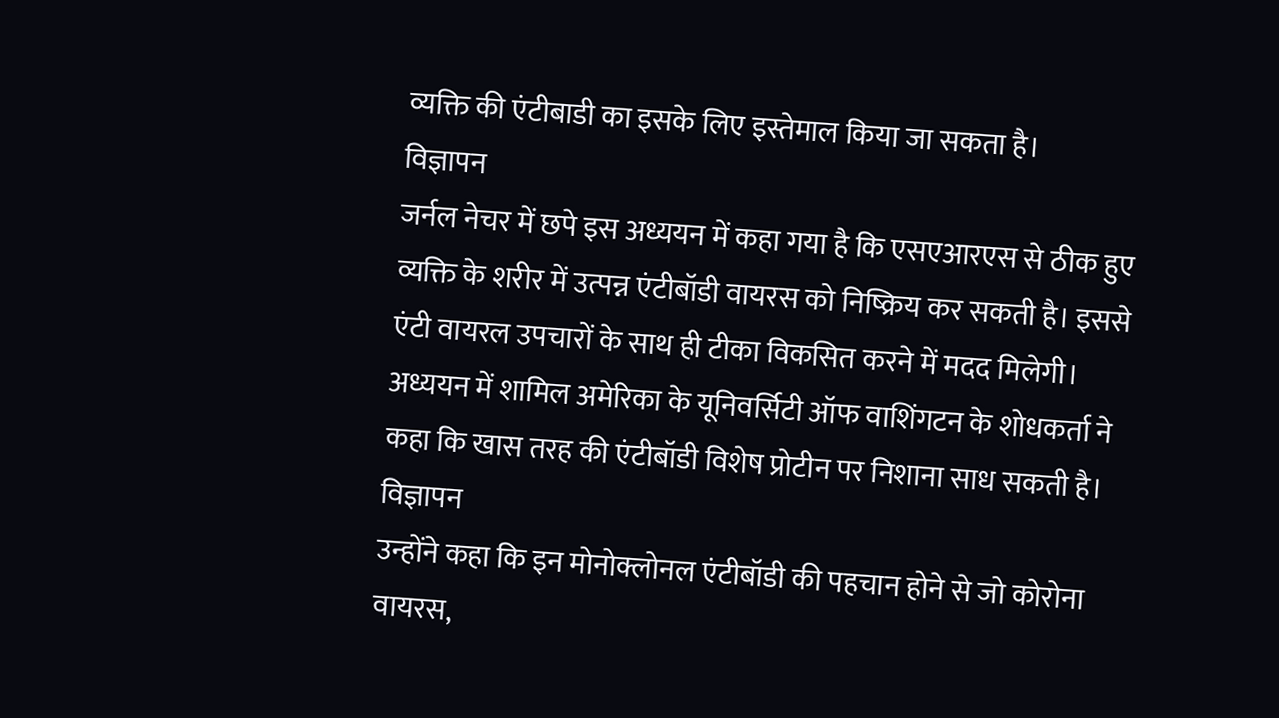व्यक्ति की एंटीबाडी का इसके लिए इस्तेमाल किया जा सकता है।
विज्ञापन
जर्नल नेचर में छपे इस अध्ययन में कहा गया है कि एसएआरएस से ठीक हुए व्यक्ति के शरीर में उत्पन्न एंटीबॉडी वायरस को निष्क्रिय कर सकती है। इससे एंटी वायरल उपचारों के साथ ही टीका विकसित करने में मदद मिलेगी। अध्ययन में शामिल अमेरिका के यूनिवर्सिटी ऑफ वाशिंगटन के शोधकर्ता ने कहा कि खास तरह की एंटीबॉडी विशेष प्रोटीन पर निशाना साध सकती है।
विज्ञापन
उन्होंने कहा कि इन मोनोक्लोनल एंटीबॉडी की पहचान होने से जो कोरोना वायरस,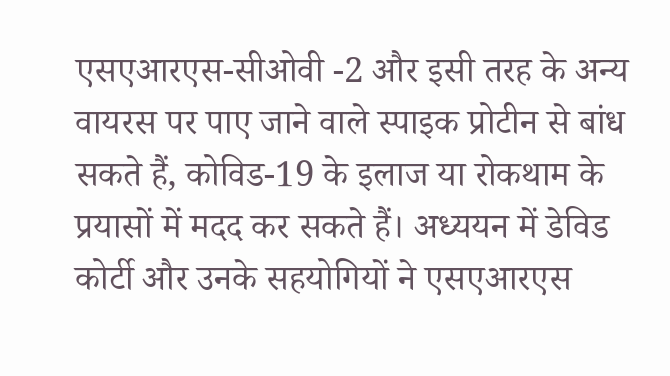एसएआरएस-सीओवी -2 और इसी तरह के अन्य वायरस पर पाए जाने वाले स्पाइक प्रोटीन से बांध सकते हैं, कोविड-19 के इलाज या रोकथाम के प्रयासों में मदद कर सकते हैं। अध्ययन में डेविड कोर्टी और उनके सहयोगियों ने एसएआरएस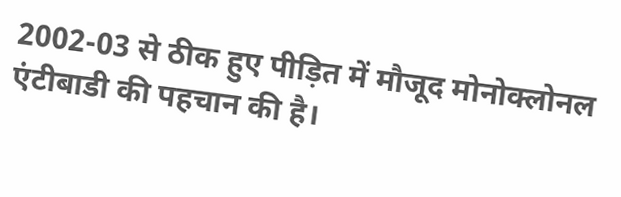2002-03 से ठीक हुए पीड़ित में मौजूद मोनोक्लोनल एंटीबाडी की पहचान की है।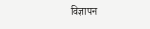विज्ञापन